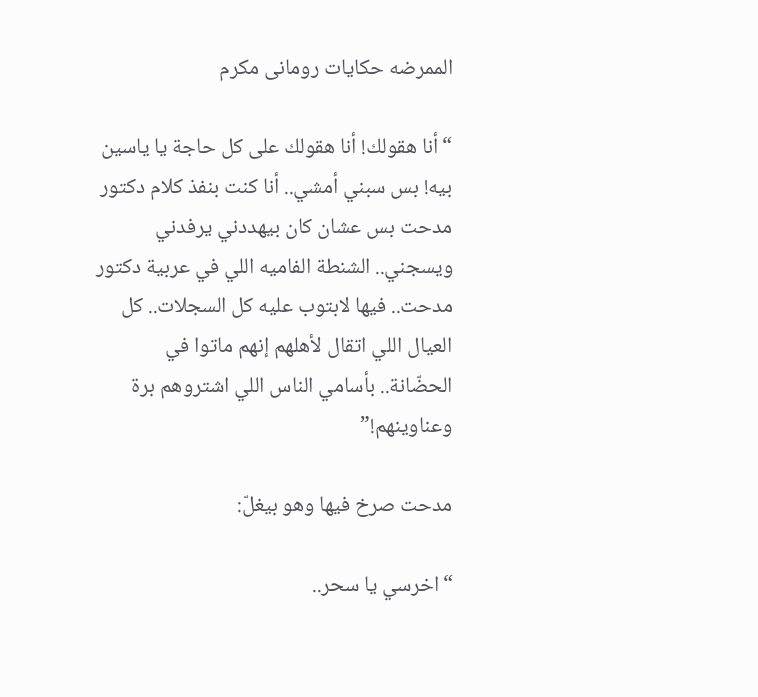الممرضه حكايات رومانى مكرم

“أنا هقولك! أنا هقولك على كل حاجة يا ياسين بيه! بس سبني أمشي.. أنا كنت بنفذ كلام دكتور مدحت بس عشان كان بيهددني يرفدني ويسجني.. الشنطة الفاميه اللي في عربية دكتور مدحت.. فيها لابتوب عليه كل السجلات.. كل العيال اللي اتقال لأهلهم إنهم ماتوا في الحضّانة.. بأسامي الناس اللي اشتروهم برة وعناوينهم!”

مدحت صرخ فيها وهو بيغلّ:

“اخرسي يا سحر..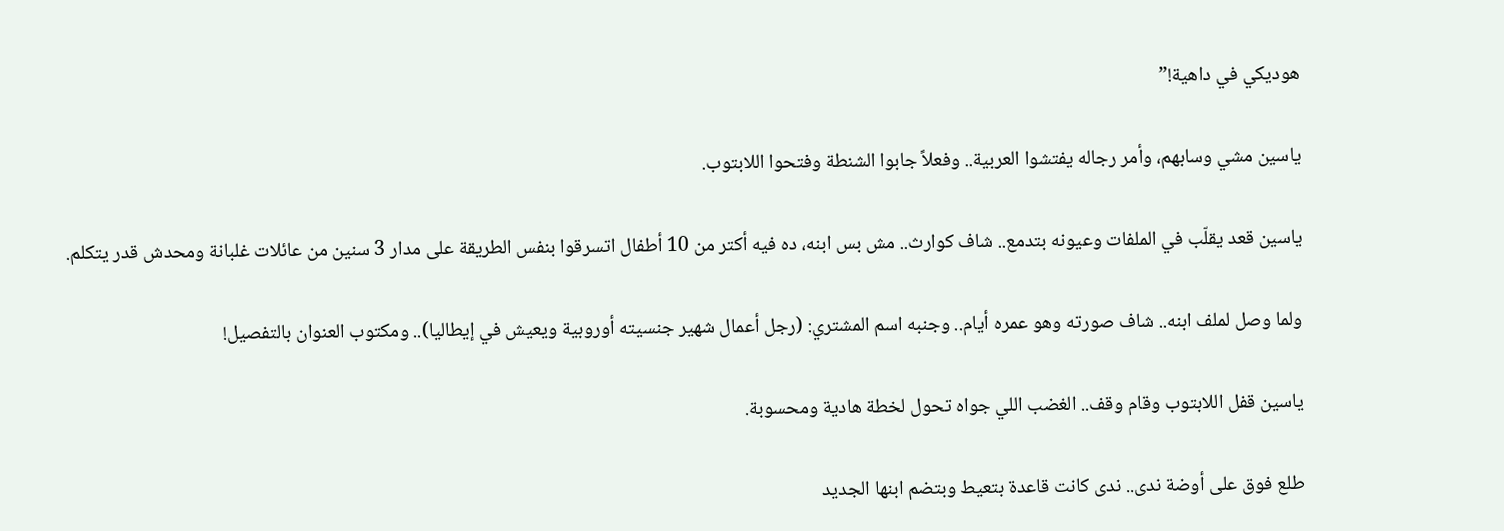هوديكي في داهية!”

ياسين مشي وسابهم، وأمر رجاله يفتشوا العربية.. وفعلاً جابوا الشنطة وفتحوا اللابتوب.

ياسين قعد يقلّب في الملفات وعيونه بتدمع.. شاف كوارث.. مش بس ابنه، ده فيه أكتر من 10 أطفال اتسرقوا بنفس الطريقة على مدار 3 سنين من عائلات غلبانة ومحدش قدر يتكلم.

ولما وصل لملف ابنه.. شاف صورته وهو عمره أيام.. وجنبه اسم المشتري: (رجل أعمال شهير جنسيته أوروبية ويعيش في إيطاليا).. ومكتوب العنوان بالتفصيل!

ياسين قفل اللابتوب وقام وقف.. الغضب اللي جواه تحول لخطة هادية ومحسوبة.

طلع فوق على أوضة ندى.. ندى كانت قاعدة بتعيط وبتضم ابنها الجديد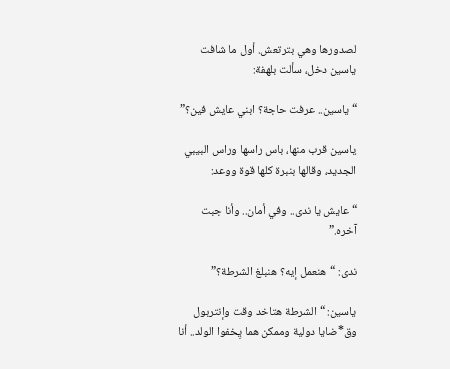لصدورها وهي بترتعش. أول ما شافت ياسين دخل، سألت بلهفة:

“ياسين.. عرفت حاجة؟ ابني عايش فين؟”

ياسين قرب منها، باس راسها وراس البيبي الجديد، وقالها بنبرة كلها قوة ووعد:

“عايش يا ندى.. وفي أمان.. وأنا جبت آخره.”

ندى: “هنعمل إيه؟ هنبلغ الشرطة؟”

ياسين: “الشرطة هتاخد وقت وإنتربول وق*ضايا دولية وممكن هما يِخفوا الولد.. أنا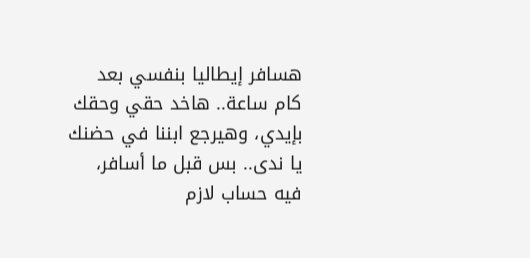هسافر إيطاليا بنفسي بعد كام ساعة.. هاخد حقي وحقك بإيدي، وهيرجع ابننا في حضنك يا ندى.. بس قبل ما أسافر، فيه حساب لازم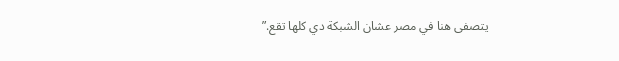يتصفى هنا في مصر عشان الشبكة دي كلها تقع.”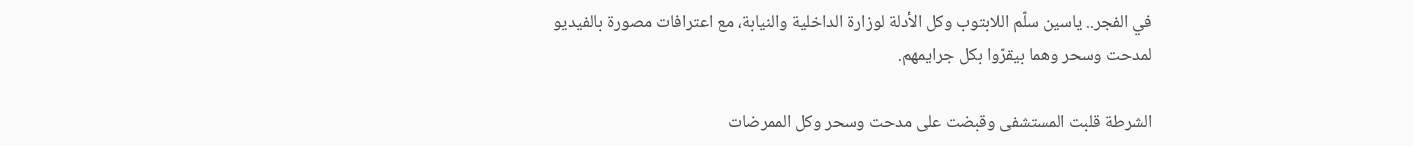في الفجر.. ياسين سلّم اللابتوب وكل الأدلة لوزارة الداخلية والنيابة، مع اعترافات مصورة بالفيديو لمدحت وسحر وهما بيقرّوا بكل جرايمهم.

الشرطة قلبت المستشفى وقبضت على مدحت وسحر وكل الممرضات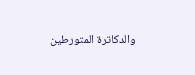والدكاترة المتورطين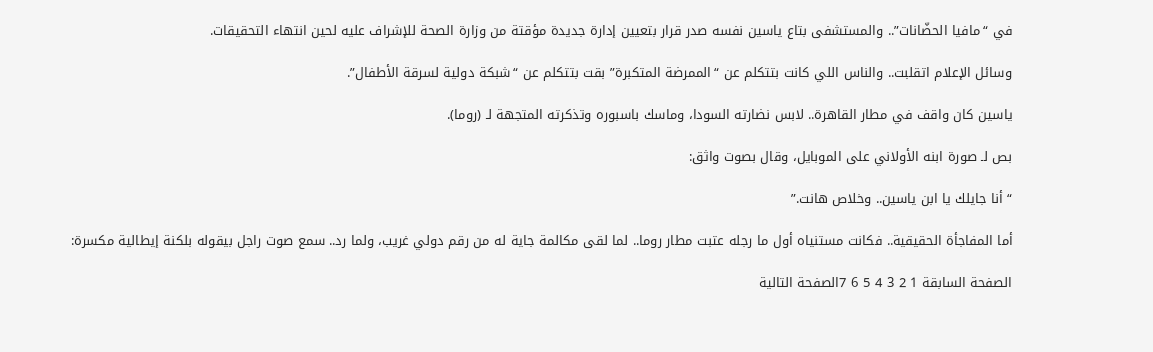في “مافيا الحضّانات”.. والمستشفى بتاع ياسين نفسه صدر قرار بتعيين إدارة جديدة مؤقتة من وزارة الصحة للإشراف عليه لحين انتهاء التحقيقات.

وسائل الإعلام اتقلبت.. والناس اللي كانت بتتكلم عن “الممرضة المتكبرة” بقت بتتكلم عن “شبكة دولية لسرقة الأطفال”.

ياسين كان واقف في مطار القاهرة.. لابس نضارته السودا، وماسك باسبوره وتذكرته المتجهة لـ (روما).

بص لـ صورة ابنه الأولاني على الموبايل، وقال بصوت واثق:

“أنا جايلك يا ابن ياسين.. وخلاص هانت.”

أما المفاجأة الحقيقية.. فكانت مستنياه أول ما رجله عتبت مطار روما.. لما لقى مكالمة جاية له من رقم دولي غريب، ولما رد.. سمع صوت راجل بيقوله بلكنة إيطالية مكسرة:

الصفحة السابقة 1 2 3 4 5 6 7الصفحة التالية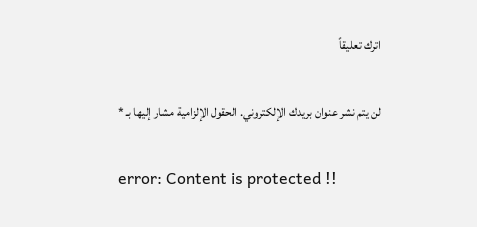اترك تعليقاً

لن يتم نشر عنوان بريدك الإلكتروني. الحقول الإلزامية مشار إليها بـ *

error: Content is protected !!